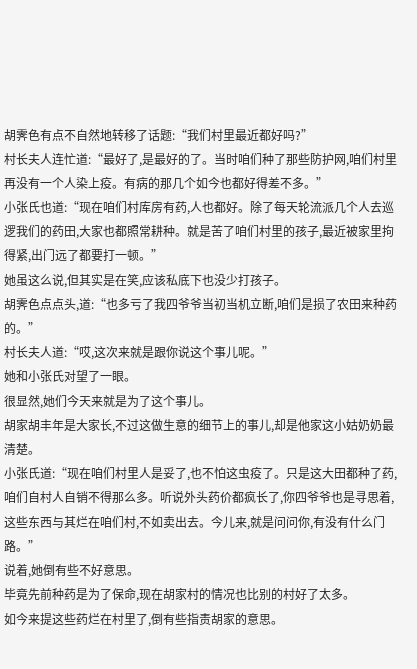胡霁色有点不自然地转移了话题:“我们村里最近都好吗?”
村长夫人连忙道:“最好了,是最好的了。当时咱们种了那些防护网,咱们村里再没有一个人染上疫。有病的那几个如今也都好得差不多。”
小张氏也道:“现在咱们村库房有药,人也都好。除了每天轮流派几个人去巡逻我们的药田,大家也都照常耕种。就是苦了咱们村里的孩子,最近被家里拘得紧,出门远了都要打一顿。”
她虽这么说,但其实是在笑,应该私底下也没少打孩子。
胡霁色点点头,道:“也多亏了我四爷爷当初当机立断,咱们是损了农田来种药的。”
村长夫人道:“哎,这次来就是跟你说这个事儿呢。”
她和小张氏对望了一眼。
很显然,她们今天来就是为了这个事儿。
胡家胡丰年是大家长,不过这做生意的细节上的事儿,却是他家这小姑奶奶最清楚。
小张氏道:“现在咱们村里人是妥了,也不怕这虫疫了。只是这大田都种了药,咱们自村人自销不得那么多。听说外头药价都疯长了,你四爷爷也是寻思着,这些东西与其烂在咱们村,不如卖出去。今儿来,就是问问你,有没有什么门路。”
说着,她倒有些不好意思。
毕竟先前种药是为了保命,现在胡家村的情况也比别的村好了太多。
如今来提这些药烂在村里了,倒有些指责胡家的意思。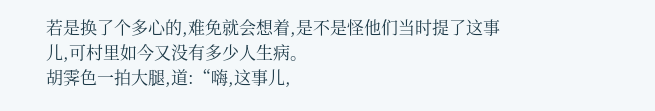若是换了个多心的,难免就会想着,是不是怪他们当时提了这事儿,可村里如今又没有多少人生病。
胡霁色一拍大腿,道:“嗨,这事儿,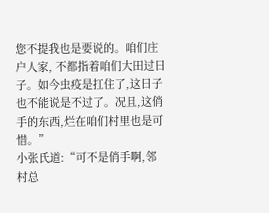您不提我也是要说的。咱们庄户人家, 不都指着咱们大田过日子。如今虫疫是扛住了,这日子也不能说是不过了。况且,这俏手的东西,烂在咱们村里也是可惜。”
小张氏道:“可不是俏手啊,邻村总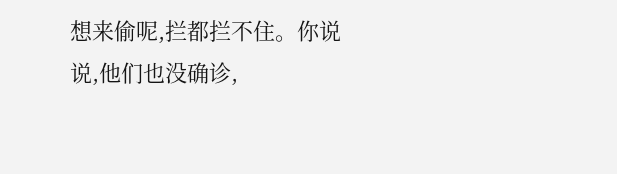想来偷呢,拦都拦不住。你说说,他们也没确诊,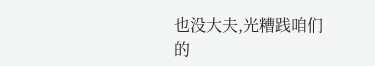也没大夫,光糟践咱们的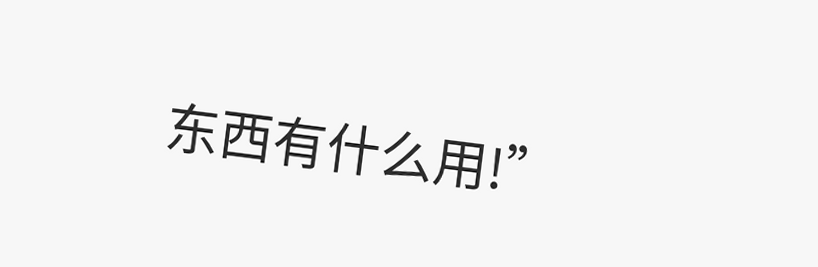东西有什么用!”